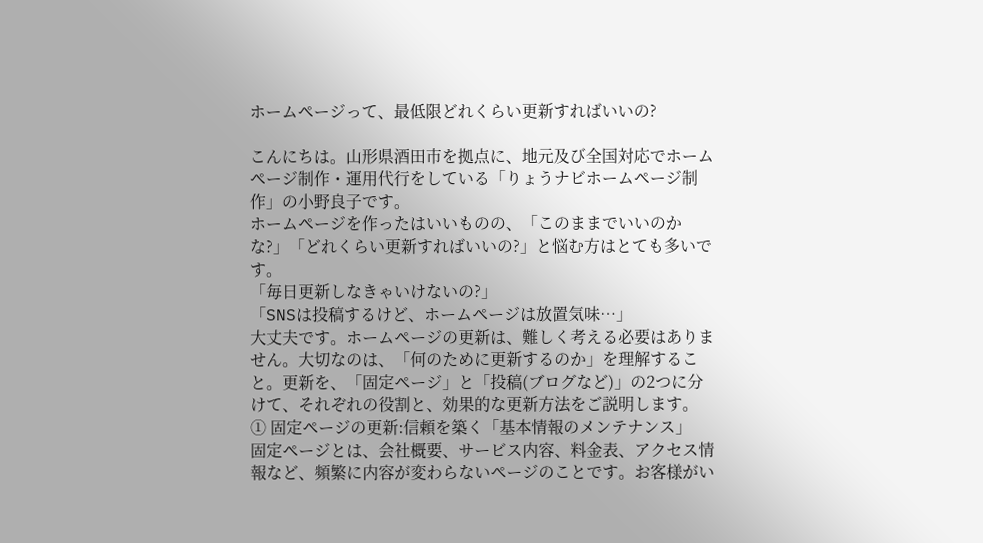ホームページって、最低限どれくらい更新すればいいの?

こんにちは。山形県酒田市を拠点に、地元及び全国対応でホームページ制作・運用代行をしている「りょうナビホームページ制作」の小野良子です。
ホームページを作ったはいいものの、「このままでいいのかな?」「どれくらい更新すればいいの?」と悩む方はとても多いです。
「毎日更新しなきゃいけないの?」
「SNSは投稿するけど、ホームページは放置気味…」
大丈夫です。ホームページの更新は、難しく考える必要はありません。大切なのは、「何のために更新するのか」を理解すること。更新を、「固定ページ」と「投稿(ブログなど)」の2つに分けて、それぞれの役割と、効果的な更新方法をご説明します。
① 固定ページの更新:信頼を築く「基本情報のメンテナンス」
固定ページとは、会社概要、サービス内容、料金表、アクセス情報など、頻繁に内容が変わらないページのことです。お客様がい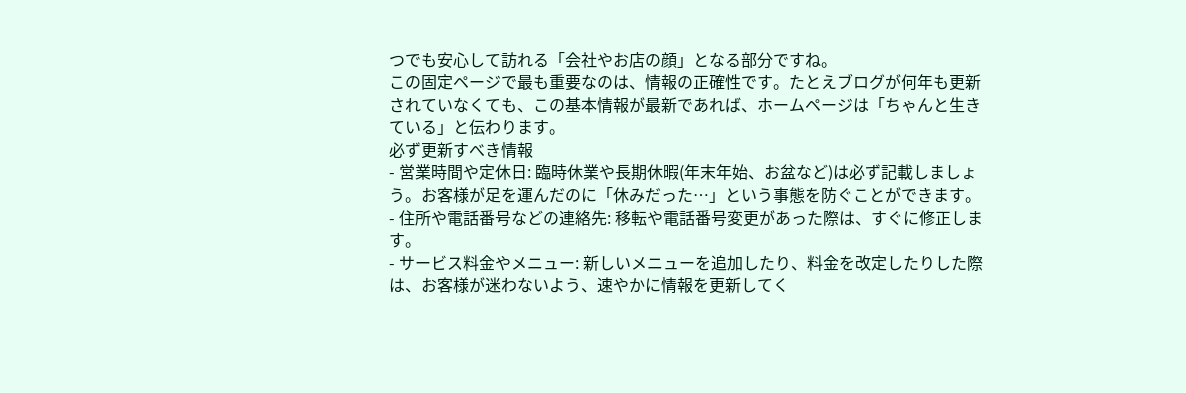つでも安心して訪れる「会社やお店の顔」となる部分ですね。
この固定ページで最も重要なのは、情報の正確性です。たとえブログが何年も更新されていなくても、この基本情報が最新であれば、ホームページは「ちゃんと生きている」と伝わります。
必ず更新すべき情報
- 営業時間や定休日: 臨時休業や長期休暇(年末年始、お盆など)は必ず記載しましょう。お客様が足を運んだのに「休みだった…」という事態を防ぐことができます。
- 住所や電話番号などの連絡先: 移転や電話番号変更があった際は、すぐに修正します。
- サービス料金やメニュー: 新しいメニューを追加したり、料金を改定したりした際は、お客様が迷わないよう、速やかに情報を更新してく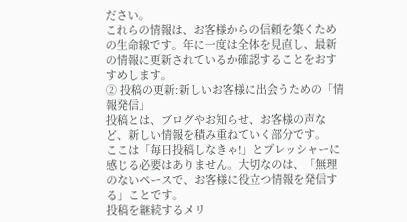ださい。
これらの情報は、お客様からの信頼を築くための生命線です。年に一度は全体を見直し、最新の情報に更新されているか確認することをおすすめします。
② 投稿の更新:新しいお客様に出会うための「情報発信」
投稿とは、ブログやお知らせ、お客様の声など、新しい情報を積み重ねていく部分です。
ここは「毎日投稿しなきゃ!」とプレッシャーに感じる必要はありません。大切なのは、「無理のないペースで、お客様に役立つ情報を発信する」ことです。
投稿を継続するメリ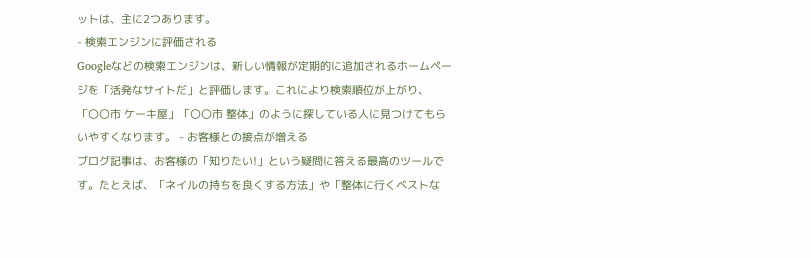ットは、主に2つあります。
- 検索エンジンに評価される
Googleなどの検索エンジンは、新しい情報が定期的に追加されるホームページを「活発なサイトだ」と評価します。これにより検索順位が上がり、「〇〇市 ケーキ屋」「〇〇市 整体」のように探している人に見つけてもらいやすくなります。 - お客様との接点が増える
ブログ記事は、お客様の「知りたい!」という疑問に答える最高のツールです。たとえば、「ネイルの持ちを良くする方法」や「整体に行くベストな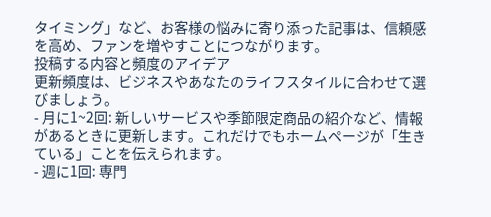タイミング」など、お客様の悩みに寄り添った記事は、信頼感を高め、ファンを増やすことにつながります。
投稿する内容と頻度のアイデア
更新頻度は、ビジネスやあなたのライフスタイルに合わせて選びましょう。
- 月に1~2回: 新しいサービスや季節限定商品の紹介など、情報があるときに更新します。これだけでもホームページが「生きている」ことを伝えられます。
- 週に1回: 専門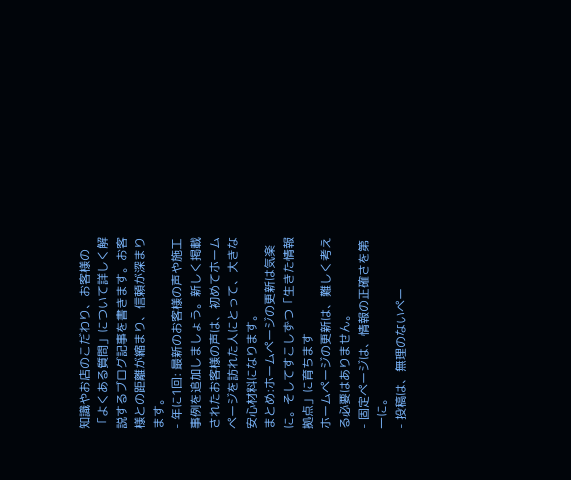知識やお店のこだわり、お客様の「よくある質問」について詳しく解説するブログ記事を書きます。お客様との距離が縮まり、信頼が深まります。
- 年に1回: 最新のお客様の声や施工事例を追加しましょう。新しく掲載されたお客様の声は、初めてホームページを訪れた人にとって、大きな安心材料になります。
まとめ:ホームページの更新は気楽に。そしてすこしずつ「生きた情報拠点」に育ちます
ホームページの更新は、難しく考える必要はありません。
- 固定ページは、情報の正確さを第一に。
- 投稿は、無理のないペー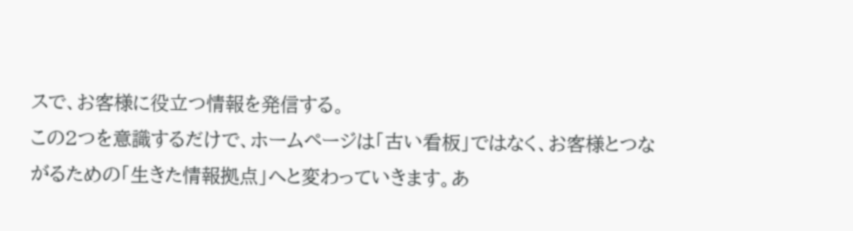スで、お客様に役立つ情報を発信する。
この2つを意識するだけで、ホームページは「古い看板」ではなく、お客様とつながるための「生きた情報拠点」へと変わっていきます。あ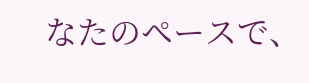なたのペースで、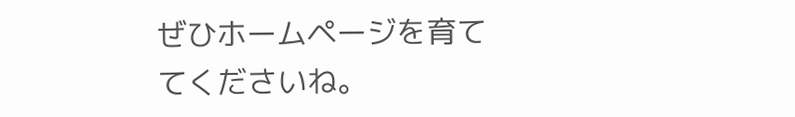ぜひホームページを育ててくださいね。